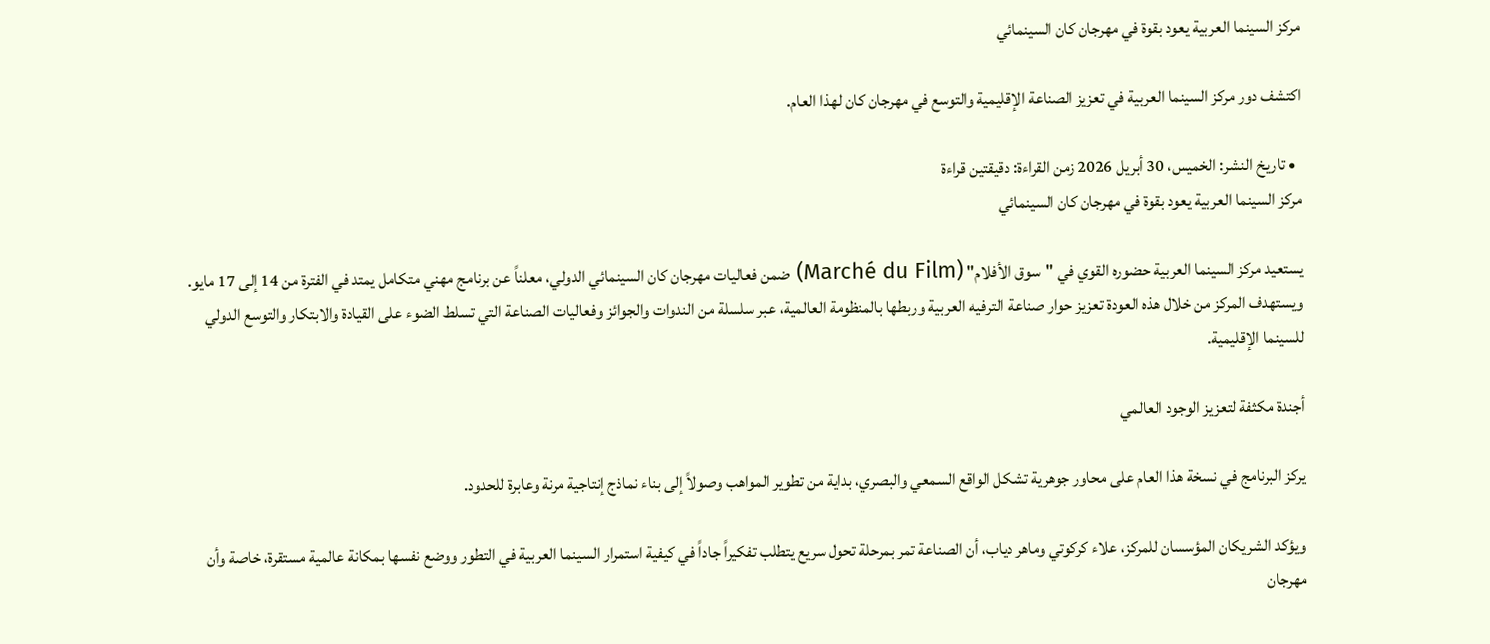مركز السينما العربية يعود بقوة في مهرجان كان السينمائي

اكتشف دور مركز السينما العربية في تعزيز الصناعة الإقليمية والتوسع في مهرجان كان لهذا العام.

  • تاريخ النشر: الخميس، 30 أبريل 2026 زمن القراءة: دقيقتين قراءة
مركز السينما العربية يعود بقوة في مهرجان كان السينمائي

يستعيد مركز السينما العربية حضوره القوي في "سوق الأفلام" (Marché du Film) ضمن فعاليات مهرجان كان السينمائي الدولي، معلناً عن برنامج مهني متكامل يمتد في الفترة من 14 إلى 17 مايو. ويستهدف المركز من خلال هذه العودة تعزيز حوار صناعة الترفيه العربية وربطها بالمنظومة العالمية، عبر سلسلة من الندوات والجوائز وفعاليات الصناعة التي تسلط الضوء على القيادة والابتكار والتوسع الدولي للسينما الإقليمية.

أجندة مكثفة لتعزيز الوجود العالمي

يركز البرنامج في نسخة هذا العام على محاور جوهرية تشكل الواقع السمعي والبصري، بداية من تطوير المواهب وصولاً إلى بناء نماذج إنتاجية مرنة وعابرة للحدود.

ويؤكد الشريكان المؤسسان للمركز، علاء كركوتي وماهر دياب، أن الصناعة تمر بمرحلة تحول سريع يتطلب تفكيراً جاداً في كيفية استمرار السينما العربية في التطور ووضع نفسها بمكانة عالمية مستقرة، خاصة وأن مهرجان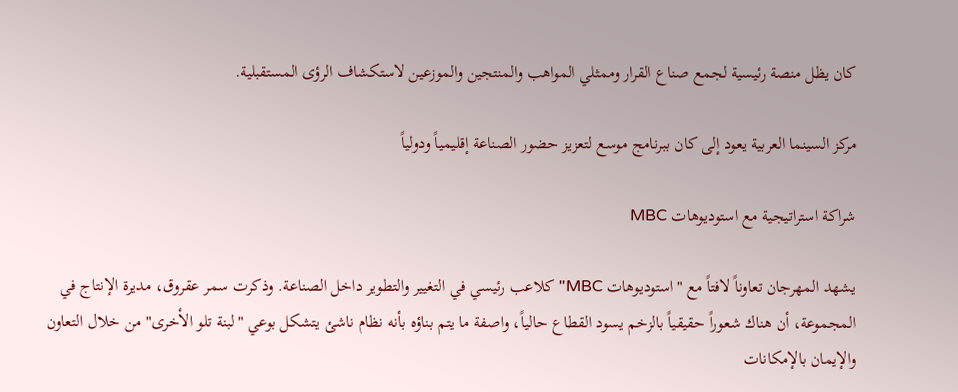كان يظل منصة رئيسية لجمع صناع القرار وممثلي المواهب والمنتجين والموزعين لاستكشاف الرؤى المستقبلية.

مركز السينما العربية يعود إلى كان ببرنامج موسع لتعزيز حضور الصناعة إقليمياً ودولياً

شراكة استراتيجية مع استوديوهات MBC

يشهد المهرجان تعاوناً لافتاً مع "استوديوهات MBC" كلاعب رئيسي في التغيير والتطوير داخل الصناعة. وذكرت سمر عقروق، مديرة الإنتاج في المجموعة، أن هناك شعوراً حقيقياً بالزخم يسود القطاع حالياً، واصفة ما يتم بناؤه بأنه نظام ناشئ يتشكل بوعي "لبنة تلو الأخرى" من خلال التعاون والإيمان بالإمكانات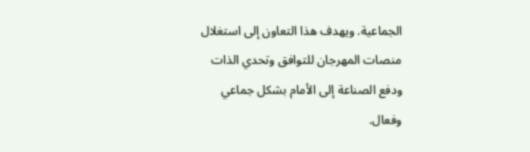الجماعية. ويهدف هذا التعاون إلى استغلال منصات المهرجان للتوافق وتحدي الذات ودفع الصناعة إلى الأمام بشكل جماعي وفعال.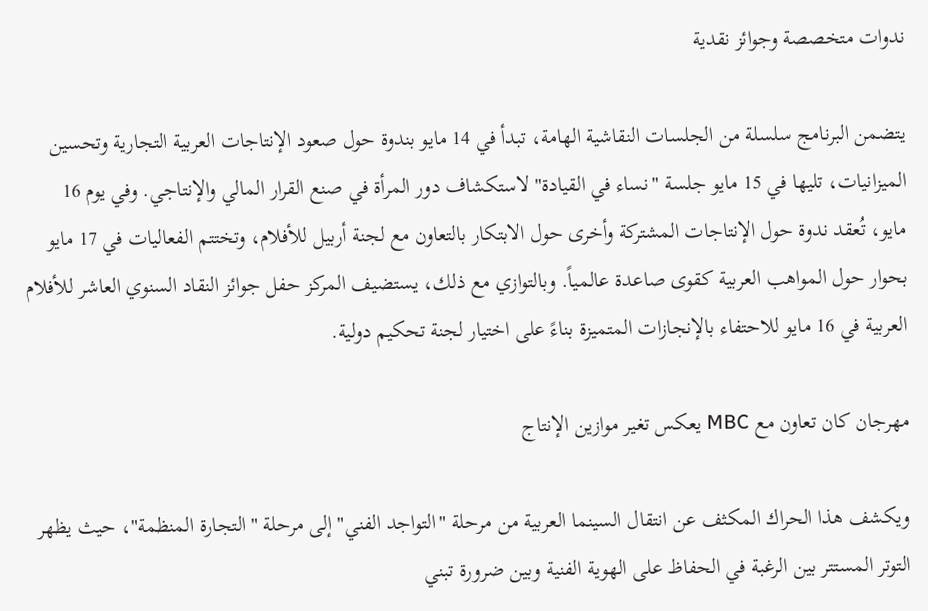ندوات متخصصة وجوائز نقدية

يتضمن البرنامج سلسلة من الجلسات النقاشية الهامة، تبدأ في 14 مايو بندوة حول صعود الإنتاجات العربية التجارية وتحسين الميزانيات، تليها في 15 مايو جلسة "نساء في القيادة" لاستكشاف دور المرأة في صنع القرار المالي والإنتاجي. وفي يوم 16 مايو، تُعقد ندوة حول الإنتاجات المشتركة وأخرى حول الابتكار بالتعاون مع لجنة أربيل للأفلام، وتختتم الفعاليات في 17 مايو بحوار حول المواهب العربية كقوى صاعدة عالمياً. وبالتوازي مع ذلك، يستضيف المركز حفل جوائز النقاد السنوي العاشر للأفلام العربية في 16 مايو للاحتفاء بالإنجازات المتميزة بناءً على اختيار لجنة تحكيم دولية.

مهرجان كان تعاون مع MBC يعكس تغير موازين الإنتاج

ويكشف هذا الحراك المكثف عن انتقال السينما العربية من مرحلة "التواجد الفني" إلى مرحلة "التجارة المنظمة"، حيث يظهر التوتر المستتر بين الرغبة في الحفاظ على الهوية الفنية وبين ضرورة تبني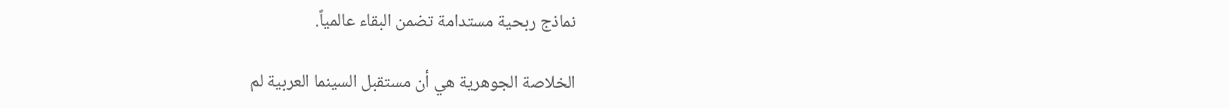نماذج ربحية مستدامة تضمن البقاء عالمياً.

الخلاصة الجوهرية هي أن مستقبل السينما العربية لم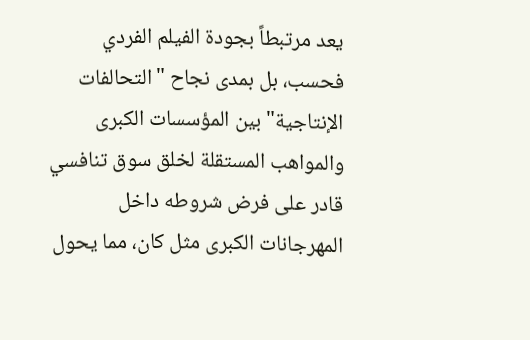يعد مرتبطاً بجودة الفيلم الفردي فحسب، بل بمدى نجاح "التحالفات الإنتاجية" بين المؤسسات الكبرى والمواهب المستقلة لخلق سوق تنافسي قادر على فرض شروطه داخل المهرجانات الكبرى مثل كان، مما يحول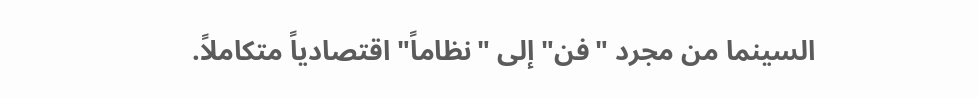السينما من مجرد "فن" إلى "نظاماً" اقتصادياً متكاملاً.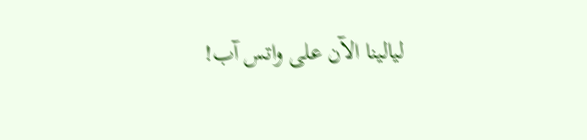ليالينا الآن على واتس آب!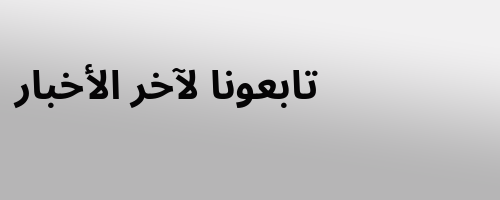تابعونا لآخر الأخبار